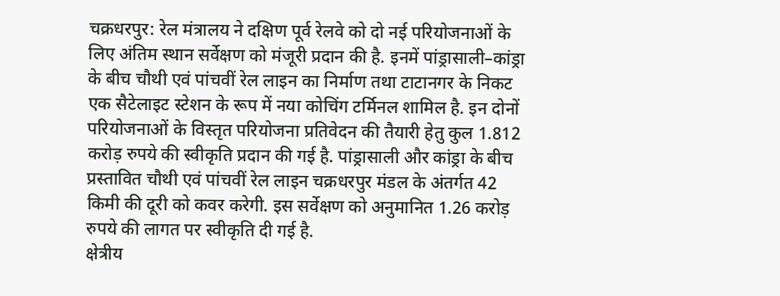चक्रधरपुर: रेल मंत्रालय ने दक्षिण पूर्व रेलवे को दो नई परियोजनाओं के लिए अंतिम स्थान सर्वेक्षण को मंजूरी प्रदान की है. इनमें पांड्रासाली–कांड्रा के बीच चौथी एवं पांचवीं रेल लाइन का निर्माण तथा टाटानगर के निकट एक सैटेलाइट स्टेशन के रूप में नया कोचिंग टर्मिनल शामिल है. इन दोनों परियोजनाओं के विस्तृत परियोजना प्रतिवेदन की तैयारी हेतु कुल 1.812 करोड़ रुपये की स्वीकृति प्रदान की गई है. पांड्रासाली और कांड्रा के बीच प्रस्तावित चौथी एवं पांचवीं रेल लाइन चक्रधरपुर मंडल के अंतर्गत 42 किमी की दूरी को कवर करेगी. इस सर्वेक्षण को अनुमानित 1.26 करोड़ रुपये की लागत पर स्वीकृति दी गई है.
क्षेत्रीय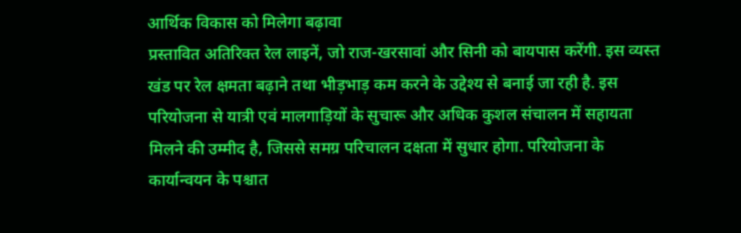आर्थिक विकास को मिलेगा बढ़ावा
प्रस्तावित अतिरिक्त रेल लाइनें, जो राज-खरसावां और सिनी को बायपास करेंगी. इस व्यस्त खंड पर रेल क्षमता बढ़ाने तथा भीड़भाड़ कम करने के उद्देश्य से बनाई जा रही है. इस परियोजना से यात्री एवं मालगाड़ियों के सुचारू और अधिक कुशल संचालन में सहायता मिलने की उम्मीद है, जिससे समग्र परिचालन दक्षता में सुधार होगा. परियोजना के कार्यान्वयन के पश्चात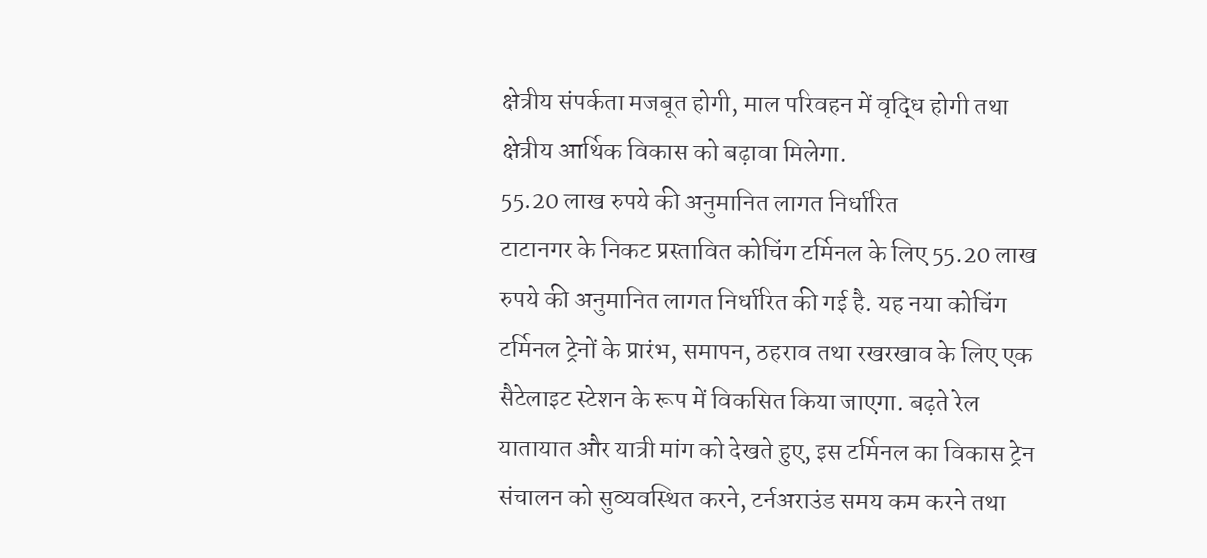क्षेत्रीय संपर्कता मजबूत होगी, माल परिवहन में वृद्धि होगी तथा क्षेत्रीय आर्थिक विकास को बढ़ावा मिलेगा.
55.20 लाख रुपये की अनुमानित लागत निर्धारित
टाटानगर के निकट प्रस्तावित कोचिंग टर्मिनल के लिए 55.20 लाख रुपये की अनुमानित लागत निर्धारित की गई है. यह नया कोचिंग टर्मिनल ट्रेनों के प्रारंभ, समापन, ठहराव तथा रखरखाव के लिए एक सैटेलाइट स्टेशन के रूप में विकसित किया जाएगा. बढ़ते रेल यातायात और यात्री मांग को देखते हुए, इस टर्मिनल का विकास ट्रेन संचालन को सुव्यवस्थित करने, टर्नअराउंड समय कम करने तथा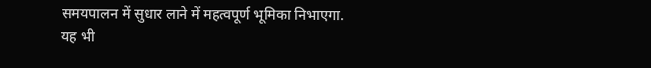समयपालन में सुधार लाने में महत्वपूर्ण भूमिका निभाएगा.
यह भी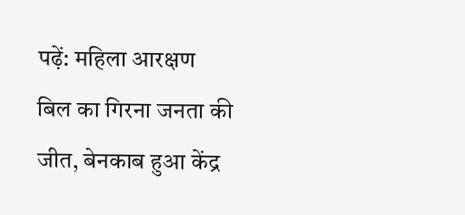पढ़ें: महिला आरक्षण बिल का गिरना जनता की जीत, बेनकाब हुआ केंद्र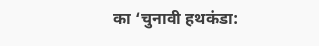का ‘चुनावी हथकंडा: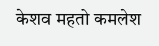केशव महतो कमलेश